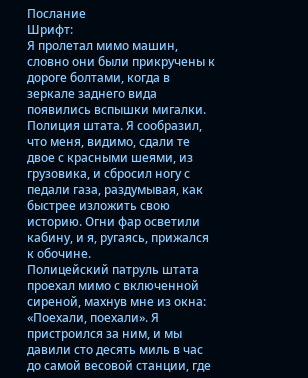Послание
Шрифт:
Я пролетал мимо машин, словно они были прикручены к дороге болтами, когда в зеркале заднего вида появились вспышки мигалки. Полиция штата. Я сообразил, что меня, видимо, сдали те двое с красными шеями, из грузовика, и сбросил ногу с педали газа, раздумывая, как быстрее изложить свою историю. Огни фар осветили кабину, и я, ругаясь, прижался к обочине.
Полицейский патруль штата проехал мимо с включенной сиреной, махнув мне из окна: «Поехали, поехали». Я пристроился за ним, и мы давили сто десять миль в час до самой весовой станции, где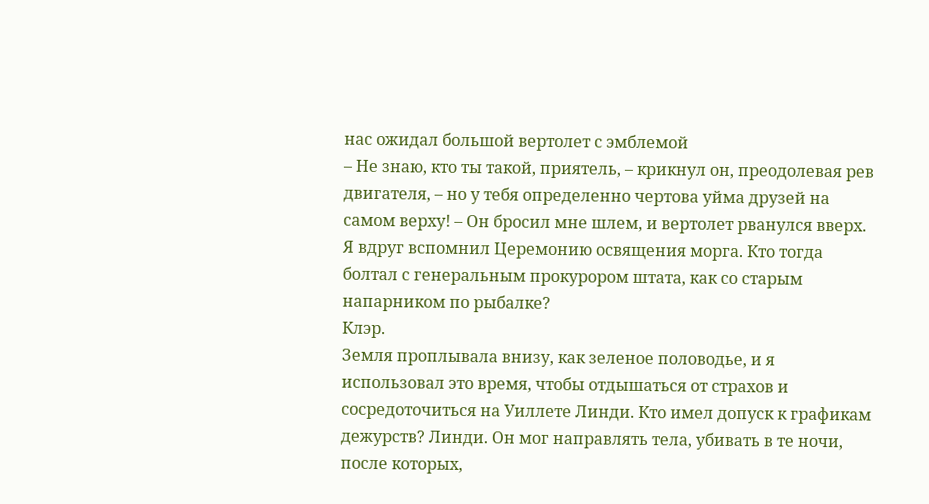нас ожидал большой вертолет с эмблемой
– Не знаю, кто ты такой, приятель, – крикнул он, преодолевая рев двигателя, – но у тебя определенно чертова уйма друзей на самом верху! – Он бросил мне шлем, и вертолет рванулся вверх. Я вдруг вспомнил Церемонию освящения морга. Кто тогда болтал с генеральным прокурором штата, как со старым напарником по рыбалке?
Клэр.
Земля проплывала внизу, как зеленое половодье, и я использовал это время, чтобы отдышаться от страхов и сосредоточиться на Уиллете Линди. Кто имел допуск к графикам дежурств? Линди. Он мог направлять тела, убивать в те ночи, после которых,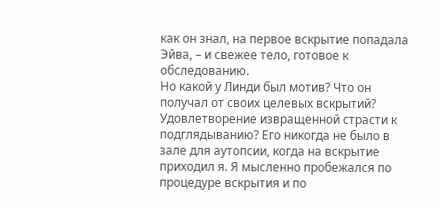как он знал, на первое вскрытие попадала Эйва, – и свежее тело, готовое к обследованию.
Но какой у Линди был мотив? Что он получал от своих целевых вскрытий? Удовлетворение извращенной страсти к подглядыванию? Его никогда не было в зале для аутопсии, когда на вскрытие приходил я. Я мысленно пробежался по процедуре вскрытия и по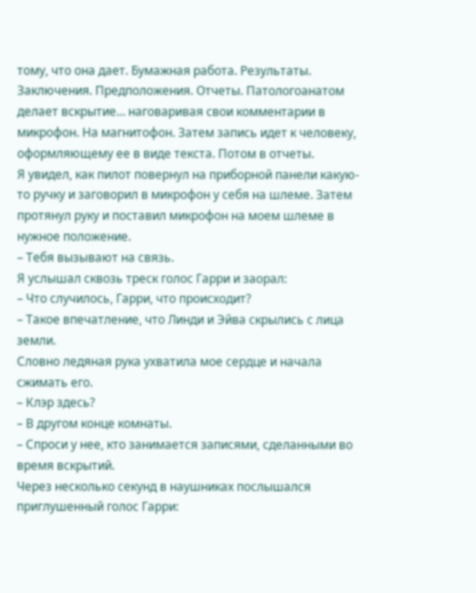тому, что она дает. Бумажная работа. Результаты. Заключения. Предположения. Отчеты. Патологоанатом делает вскрытие… наговаривая свои комментарии в микрофон. На магнитофон. Затем запись идет к человеку, оформляющему ее в виде текста. Потом в отчеты.
Я увидел, как пилот повернул на приборной панели какую-то ручку и заговорил в микрофон у себя на шлеме. Затем протянул руку и поставил микрофон на моем шлеме в нужное положение.
– Тебя вызывают на связь.
Я услышал сквозь треск голос Гарри и заорал:
– Что случилось, Гарри, что происходит?
– Такое впечатление, что Линди и Эйва скрылись с лица земли.
Словно ледяная рука ухватила мое сердце и начала сжимать его.
– Клэр здесь?
– В другом конце комнаты.
– Спроси у нее, кто занимается записями, сделанными во время вскрытий.
Через несколько секунд в наушниках послышался приглушенный голос Гарри: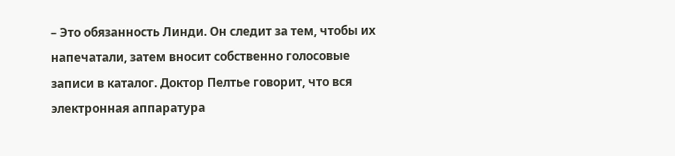– Это обязанность Линди. Он следит за тем, чтобы их напечатали, затем вносит собственно голосовые записи в каталог. Доктор Пелтье говорит, что вся электронная аппаратура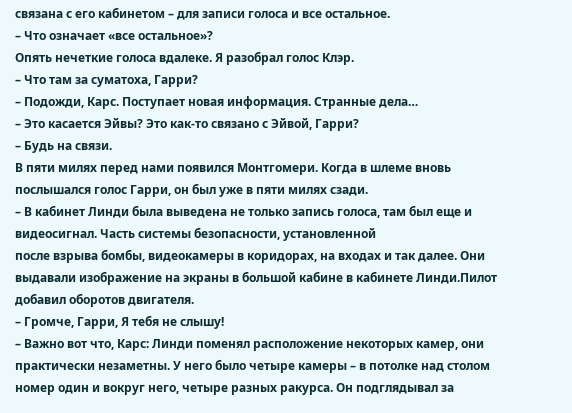связана с его кабинетом – для записи голоса и все остальное.
– Что означает «все остальное»?
Опять нечеткие голоса вдалеке. Я разобрал голос Клэр.
– Что там за суматоха, Гарри?
– Подожди, Карс. Поступает новая информация. Странные дела…
– Это касается Эйвы? Это как-то связано с Эйвой, Гарри?
– Будь на связи.
В пяти милях перед нами появился Монтгомери. Когда в шлеме вновь послышался голос Гарри, он был уже в пяти милях сзади.
– В кабинет Линди была выведена не только запись голоса, там был еще и видеосигнал. Часть системы безопасности, установленной
после взрыва бомбы, видеокамеры в коридорах, на входах и так далее. Они выдавали изображение на экраны в большой кабине в кабинете Линди.Пилот добавил оборотов двигателя.
– Громче, Гарри, Я тебя не слышу!
– Важно вот что, Карс: Линди поменял расположение некоторых камер, они практически незаметны. У него было четыре камеры – в потолке над столом номер один и вокруг него, четыре разных ракурса. Он подглядывал за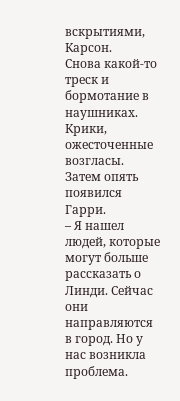вскрытиями, Карсон.
Снова какой-то треск и бормотание в наушниках. Крики, ожесточенные возгласы. Затем опять появился Гарри.
– Я нашел людей, которые могут больше рассказать о Линди. Сейчас они направляются в город. Но у нас возникла проблема.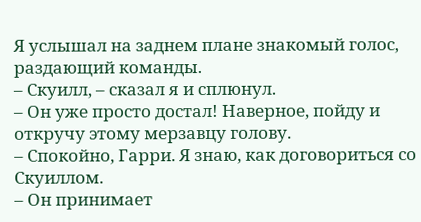Я услышал на заднем плане знакомый голос, раздающий команды.
– Скуилл, – сказал я и сплюнул.
– Он уже просто достал! Наверное, пойду и откручу этому мерзавцу голову.
– Спокойно, Гарри. Я знаю, как договориться со Скуиллом.
– Он принимает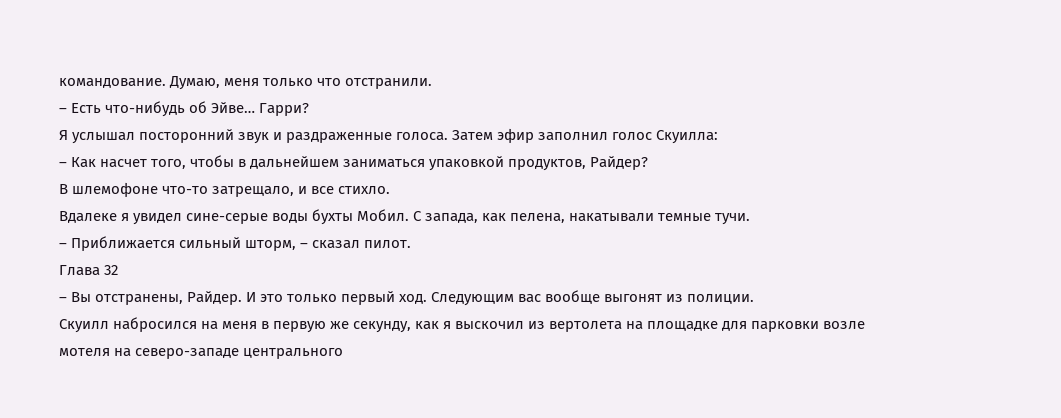командование. Думаю, меня только что отстранили.
– Есть что-нибудь об Эйве… Гарри?
Я услышал посторонний звук и раздраженные голоса. Затем эфир заполнил голос Скуилла:
– Как насчет того, чтобы в дальнейшем заниматься упаковкой продуктов, Райдер?
В шлемофоне что-то затрещало, и все стихло.
Вдалеке я увидел сине-серые воды бухты Мобил. С запада, как пелена, накатывали темные тучи.
– Приближается сильный шторм, – сказал пилот.
Глава 32
– Вы отстранены, Райдер. И это только первый ход. Следующим вас вообще выгонят из полиции.
Скуилл набросился на меня в первую же секунду, как я выскочил из вертолета на площадке для парковки возле мотеля на северо-западе центрального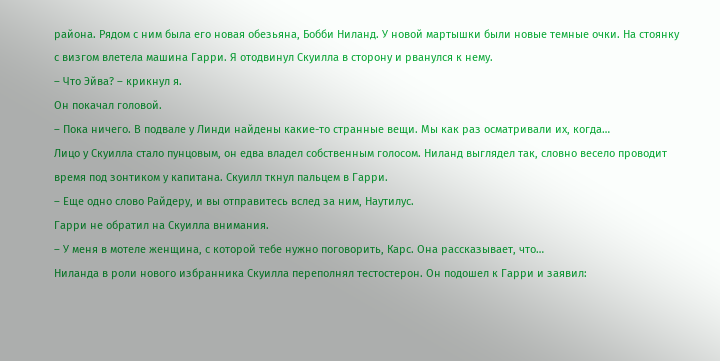района. Рядом с ним была его новая обезьяна, Бобби Ниланд. У новой мартышки были новые темные очки. На стоянку с визгом влетела машина Гарри. Я отодвинул Скуилла в сторону и рванулся к нему.
– Что Эйва? – крикнул я.
Он покачал головой.
– Пока ничего. В подвале у Линди найдены какие-то странные вещи. Мы как раз осматривали их, когда…
Лицо у Скуилла стало пунцовым, он едва владел собственным голосом. Ниланд выглядел так, словно весело проводит время под зонтиком у капитана. Скуилл ткнул пальцем в Гарри.
– Еще одно слово Райдеру, и вы отправитесь вслед за ним, Наутилус.
Гарри не обратил на Скуилла внимания.
– У меня в мотеле женщина, с которой тебе нужно поговорить, Карс. Она рассказывает, что…
Ниланда в роли нового избранника Скуилла переполнял тестостерон. Он подошел к Гарри и заявил: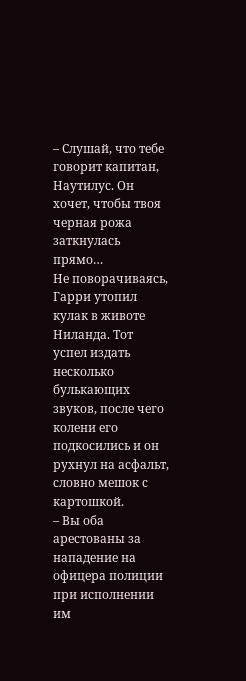– Слушай, что тебе говорит капитан, Наутилус. Он хочет, чтобы твоя черная рожа заткнулась прямо…
Не поворачиваясь, Гарри утопил кулак в животе Ниланда. Тот успел издать несколько булькающих звуков, после чего колени его подкосились и он рухнул на асфальт, словно мешок с картошкой.
– Вы оба арестованы за нападение на офицера полиции при исполнении им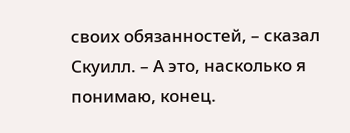своих обязанностей, – сказал Скуилл. – А это, насколько я понимаю, конец.